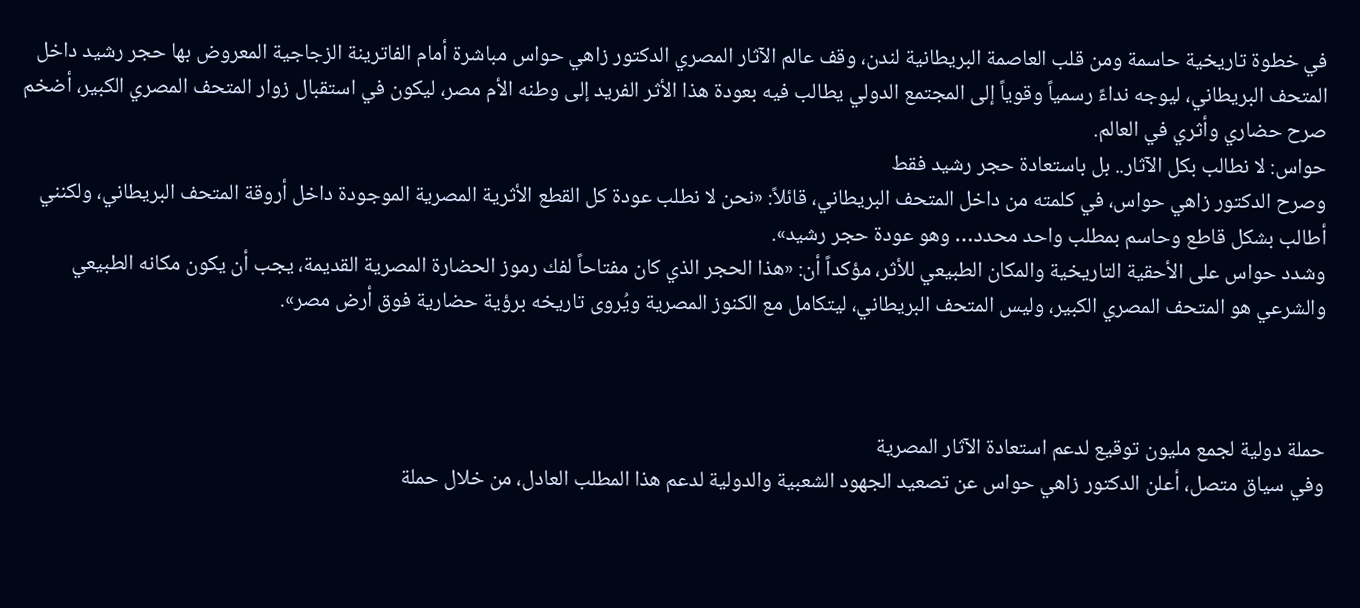في خطوة تاريخية حاسمة ومن قلب العاصمة البريطانية لندن، وقف عالم الآثار المصري الدكتور زاهي حواس مباشرة أمام الفاترينة الزجاجية المعروض بها حجر رشيد داخل المتحف البريطاني، ليوجه نداءً رسمياً وقوياً إلى المجتمع الدولي يطالب فيه بعودة هذا الأثر الفريد إلى وطنه الأم مصر، ليكون في استقبال زوار المتحف المصري الكبير، أضخم صرح حضاري وأثري في العالم.
حواس: لا نطالب بكل الآثار.. بل باستعادة حجر رشيد فقط
وصرح الدكتور زاهي حواس، في كلمته من داخل المتحف البريطاني، قائلاً: «نحن لا نطلب عودة كل القطع الأثرية المصرية الموجودة داخل أروقة المتحف البريطاني، ولكنني أطالب بشكل قاطع وحاسم بمطلب واحد محدد… وهو عودة حجر رشيد».
وشدد حواس على الأحقية التاريخية والمكان الطبيعي للأثر، مؤكداً أن: «هذا الحجر الذي كان مفتاحاً لفك رموز الحضارة المصرية القديمة، يجب أن يكون مكانه الطبيعي والشرعي هو المتحف المصري الكبير، وليس المتحف البريطاني، ليتكامل مع الكنوز المصرية ويُروى تاريخه برؤية حضارية فوق أرض مصر».



حملة دولية لجمع مليون توقيع لدعم استعادة الآثار المصرية
وفي سياق متصل، أعلن الدكتور زاهي حواس عن تصعيد الجهود الشعبية والدولية لدعم هذا المطلب العادل، من خلال حملة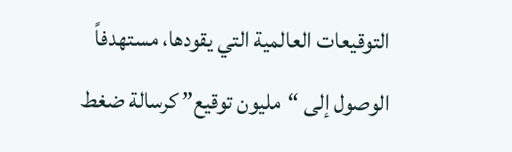التوقيعات العالمية التي يقودها، مستهدفاً الوصول إلى “مليون توقيع” كرسالة ضغط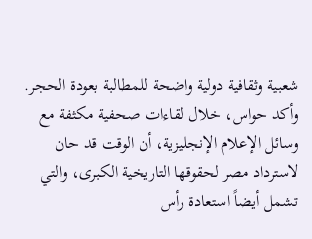شعبية وثقافية دولية واضحة للمطالبة بعودة الحجر.
وأكد حواس، خلال لقاءات صحفية مكثفة مع وسائل الإعلام الإنجليزية، أن الوقت قد حان لاسترداد مصر لحقوقها التاريخية الكبرى، والتي تشمل أيضاً استعادة رأس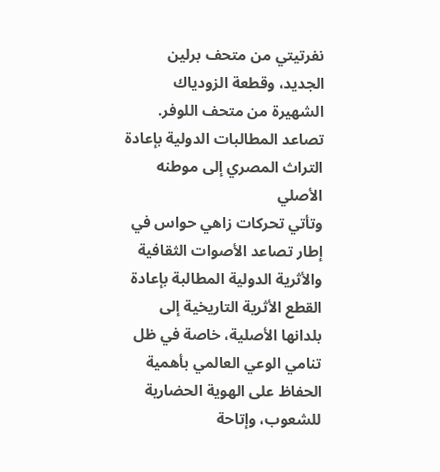نفرتيتي من متحف برلين الجديد، وقطعة الزودياك الشهيرة من متحف اللوفر.
تصاعد المطالبات الدولية بإعادة التراث المصري إلى موطنه الأصلي
وتأتي تحركات زاهي حواس في إطار تصاعد الأصوات الثقافية والأثرية الدولية المطالبة بإعادة القطع الأثرية التاريخية إلى بلدانها الأصلية، خاصة في ظل تنامي الوعي العالمي بأهمية الحفاظ على الهوية الحضارية للشعوب، وإتاحة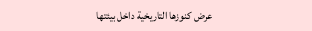عرض كنوزها التاريخية داخل بيئتها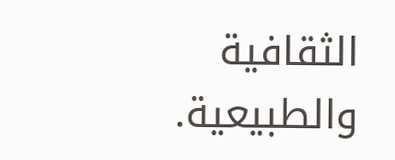الثقافية والطبيعية.